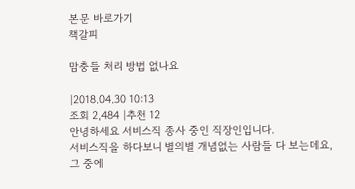본문 바로가기
책갈피

맘충들 처리 방법 없나요

|2018.04.30 10:13
조회 2,484 |추천 12
안녕하세요 서비스직 종사 중인 직장인입니다.
서비스직을 하다보니 별의별 개념없는 사람들 다 보는데요,
그 중에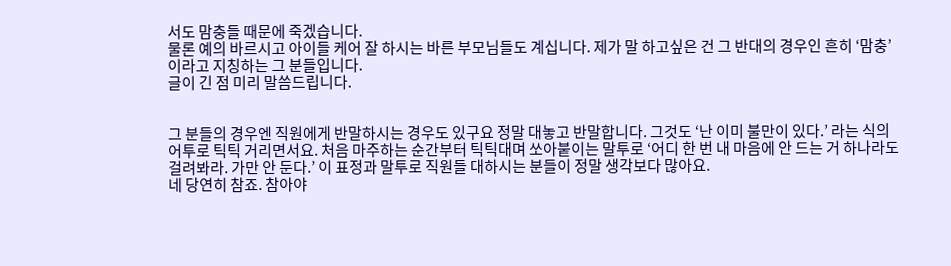서도 맘충들 때문에 죽겠습니다.
물론 예의 바르시고 아이들 케어 잘 하시는 바른 부모님들도 계십니다. 제가 말 하고싶은 건 그 반대의 경우인 흔히 ‘맘충’ 이라고 지칭하는 그 분들입니다.
글이 긴 점 미리 말씀드립니다.


그 분들의 경우엔 직원에게 반말하시는 경우도 있구요 정말 대놓고 반말합니다. 그것도 ‘난 이미 불만이 있다.’ 라는 식의 어투로 틱틱 거리면서요. 처음 마주하는 순간부터 틱틱대며 쏘아붙이는 말투로 ‘어디 한 번 내 마음에 안 드는 거 하나라도 걸려봐라. 가만 안 둔다.’ 이 표정과 말투로 직원들 대하시는 분들이 정말 생각보다 많아요.
네 당연히 참죠. 참아야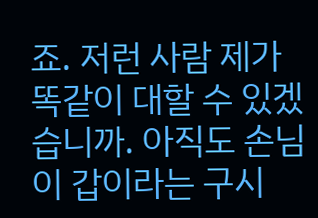죠. 저런 사람 제가 똑같이 대할 수 있겠습니까. 아직도 손님이 갑이라는 구시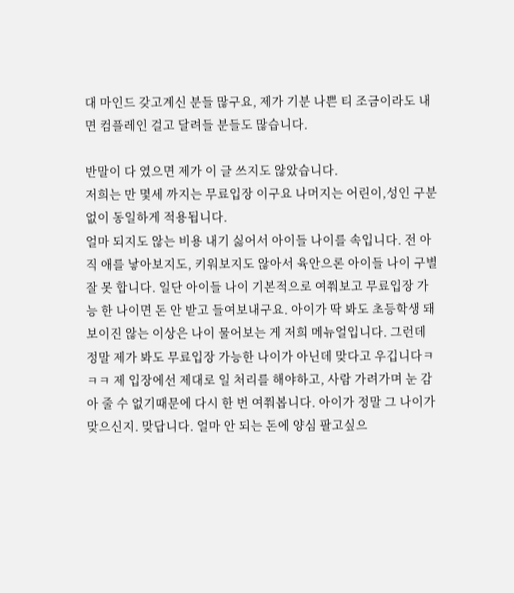대 마인드 갖고계신 분들 많구요, 제가 기분 나쁜 티 조금이라도 내면 컴플레인 걸고 달려들 분들도 많습니다.

반말이 다 였으면 제가 이 글 쓰지도 않았습니다.
저희는 만 몇세 까지는 무료입장 이구요 나머지는 어린이,성인 구분없이 동일하게 적용됩니다.
얼마 되지도 않는 비용 내기 싫어서 아이들 나이를 속입니다. 전 아직 애를 낳아보지도, 키워보지도 않아서 육안으론 아이들 나이 구별 잘 못 합니다. 일단 아이들 나이 기본적으로 여쭤보고 무료입장 가능 한 나이면 돈 안 받고 들여보내구요. 아이가 딱 봐도 초등학생 돼 보이진 않는 이상은 나이 물어보는 게 저희 메뉴얼입니다. 그런데 정말 제가 봐도 무료입장 가능한 나이가 아닌데 맞다고 우깁니다ㅋㅋㅋ 제 입장에선 제대로 일 처리를 해야하고, 사람 가려가며 눈 감아 줄 수 없기때문에 다시 한 번 여쭤봅니다. 아이가 정말 그 나이가 맞으신지. 맞답니다. 얼마 안 되는 돈에 양심 팔고싶으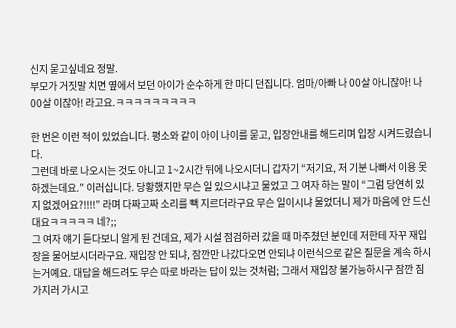신지 묻고싶네요 정말.
부모가 거짓말 치면 옆에서 보던 아이가 순수하게 한 마디 던집니다. 엄마/아빠 나 00살 아니잖아! 나 00살 이잖아! 라고요.ㅋㅋㅋㅋㅋㅋㅋㅋㅋ

한 번은 이런 적이 있었습니다. 평소와 같이 아이 나이를 묻고, 입장안내를 해드리며 입장 시켜드렸습니다.
그런데 바로 나오시는 것도 아니고 1~2시간 뒤에 나오시더니 갑자기 “저기요, 저 기분 나빠서 이용 못 하겠는데요.” 이러십니다. 당황했지만 무슨 일 있으시냐고 물었고 그 여자 하는 말이 “그럼 당연히 있지 없겠어요?!!!!” 라며 다짜고짜 소리를 빽 지르더라구요 무슨 일이시냐 물었더니 제가 마음에 안 드신대요ㅋㅋㅋㅋㅋ 네?;;
그 여자 얘기 듣다보니 알게 된 건데요, 제가 시설 점검하러 갔을 때 마주쳤던 분인데 저한테 자꾸 재입장을 물어보시더라구요. 재입장 안 되냐, 잠깐만 나갔다오면 안되냐 이런식으로 같은 질문을 계속 하시는거예요. 대답을 해드려도 무슨 따로 바라는 답이 있는 것처럼; 그래서 재입장 불가능하시구 잠깐 짐 가지러 가시고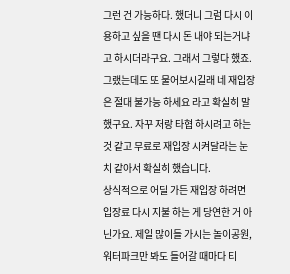그런 건 가능하다. 했더니 그럼 다시 이용하고 싶을 땐 다시 돈 내야 되는거냐고 하시더라구요. 그래서 그렇다 했죠. 그랬는데도 또 물어보시길래 네 재입장은 절대 불가능 하세요 라고 확실히 말했구요. 자꾸 저랑 타협 하시려고 하는 것 같고 무료로 재입장 시켜달라는 눈치 같아서 확실히 했습니다.
상식적으로 어딜 가든 재입장 하려면 입장료 다시 지불 하는 게 당연한 거 아닌가요. 제일 많이들 가시는 놀이공원, 워터파크만 봐도 들어갈 때마다 티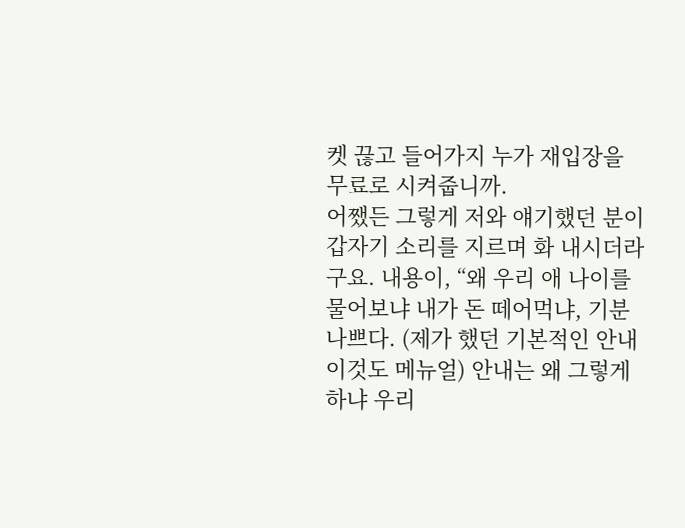켓 끊고 들어가지 누가 재입장을 무료로 시켜줍니까.
어쨌든 그렇게 저와 얘기했던 분이 갑자기 소리를 지르며 화 내시더라구요. 내용이, “왜 우리 애 나이를 물어보냐 내가 돈 떼어먹냐, 기분나쁘다. (제가 했던 기본적인 안내 이것도 메뉴얼) 안내는 왜 그렇게 하냐 우리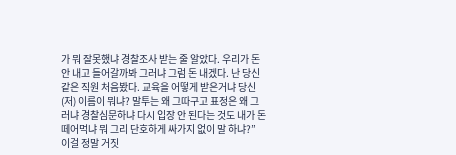가 뭐 잘못했냐 경찰조사 받는 줄 알았다. 우리가 돈 안 내고 들어갈까봐 그러냐 그럼 돈 내겠다. 난 당신같은 직원 처음봤다. 교육을 어떻게 받은거냐 당신(저) 이름이 뭐냐? 말투는 왜 그따구고 표정은 왜 그러냐 경찰심문하냐 다시 입장 안 된다는 것도 내가 돈 떼어먹냐 뭐 그리 단호하게 싸가지 없이 말 하냐?” 이걸 정말 거짓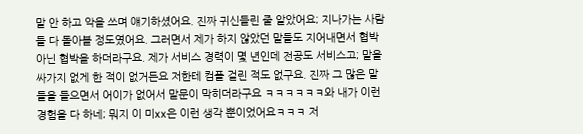말 안 하고 악을 쓰며 얘기하셨어요. 진짜 귀신들린 줄 알았어요; 지나가는 사람들 다 돌아볼 정도였어요. 그러면서 제가 하지 않았던 말들도 지어내면서 협박아닌 협박을 하더라구요. 제가 서비스 경력이 몇 년인데 전공도 서비스고; 말을 싸가지 없게 한 적이 없거든요 저한테 컴플 걸린 적도 없구요. 진짜 그 많은 말들을 들으면서 어이가 없어서 말문이 막히더라구요 ㅋㅋㅋㅋㅋㅋ와 내가 이런경험을 다 하네; 뭐지 이 미xx은 이런 생각 뿐이었어요ㅋㅋㅋ 저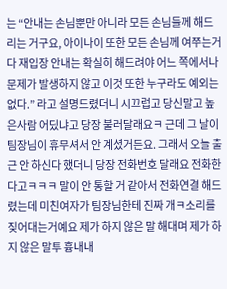는 “안내는 손님뿐만 아니라 모든 손님들께 해드리는 거구요, 아이나이 또한 모든 손님께 여쭈는거다 재입장 안내는 확실히 해드려야 어느 쪽에서나 문제가 발생하지 않고 이것 또한 누구라도 예외는 없다.” 라고 설명드렸더니 시끄럽고 당신말고 높은사람 어딨냐고 당장 불러달래요ㅋ 근데 그 날이 팀장님이 휴무셔서 안 계셨거든요. 그래서 오늘 출근 안 하신다 했더니 당장 전화번호 달래요 전화한다고ㅋㅋㅋ 말이 안 통할 거 같아서 전화연결 해드렸는데 미친여자가 팀장님한테 진짜 개ㅋ소리를 짖어대는거예요 제가 하지 않은 말 해대며 제가 하지 않은 말투 흉내내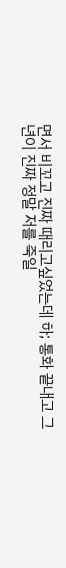면서 비꼬고 진짜 때리고싶었는데 하; 통화 끝내고 그 년이 진짜 정말 저를 죽일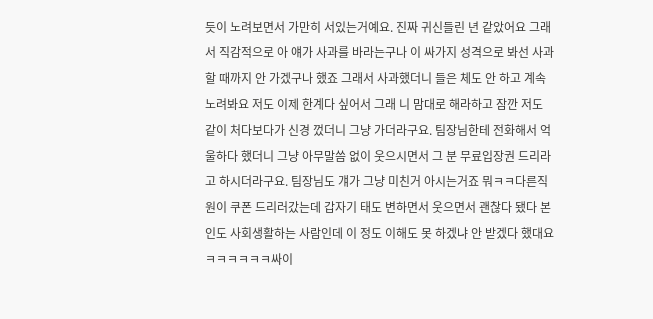듯이 노려보면서 가만히 서있는거예요. 진짜 귀신들린 년 같았어요 그래서 직감적으로 아 얘가 사과를 바라는구나 이 싸가지 성격으로 봐선 사과할 때까지 안 가겠구나 했죠 그래서 사과했더니 들은 체도 안 하고 계속 노려봐요 저도 이제 한계다 싶어서 그래 니 맘대로 해라하고 잠깐 저도 같이 처다보다가 신경 껐더니 그냥 가더라구요. 팀장님한테 전화해서 억울하다 했더니 그냥 아무말씀 없이 웃으시면서 그 분 무료입장권 드리라고 하시더라구요. 팀장님도 걔가 그냥 미친거 아시는거죠 뭐ㅋㅋ다른직원이 쿠폰 드리러갔는데 갑자기 태도 변하면서 웃으면서 괜찮다 됐다 본인도 사회생활하는 사람인데 이 정도 이해도 못 하겠냐 안 받겠다 했대요 ㅋㅋㅋㅋㅋㅋ싸이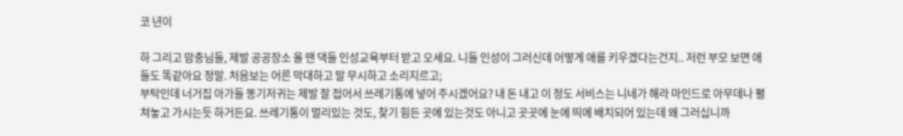코 년이

하 그리고 맘충님들, 제발 공공장소 올 땐 댁들 인성교육부터 받고 오세요. 니들 인성이 그러신데 어떻게 애를 키우겠다는건지.. 저런 부모 보면 애들도 똑같아요 정말. 처음보는 어른 막대하고 말 무시하고 소리지르고;
부탁인데 너거집 아가들 똥기저귀는 제발 잘 접어서 쓰레기통에 넣어 주시겠어요? 내 돈 내고 이 정도 서비스는 니네가 해라 마인드로 아무데나 펼쳐놓고 가시는듯 하거든요. 쓰레기통이 멀리있는 것도, 찾기 힘든 곳에 있는것도 아니고 곳곳에 눈에 띄에 배치되어 있는데 왜 그러십니까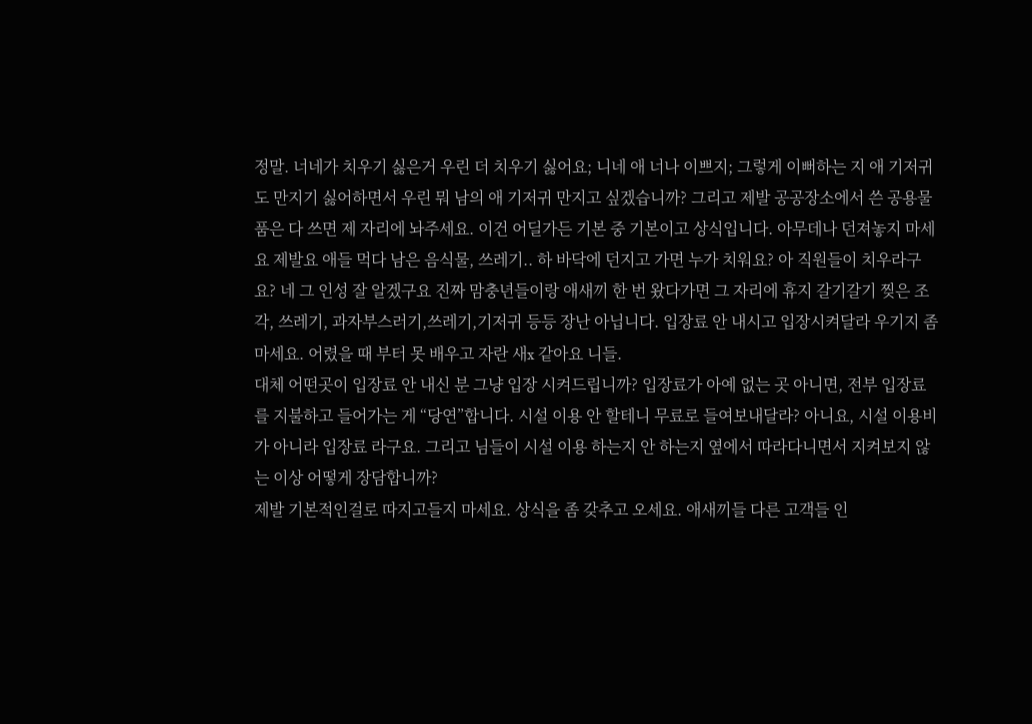정말. 너네가 치우기 싫은거 우린 더 치우기 싫어요; 니네 애 너나 이쁘지; 그렇게 이뻐하는 지 애 기저귀도 만지기 싫어하면서 우린 뭐 남의 애 기저귀 만지고 싶겠습니까? 그리고 제발 공공장소에서 쓴 공용물품은 다 쓰면 제 자리에 놔주세요. 이건 어딜가든 기본 중 기본이고 상식입니다. 아무데나 던져놓지 마세요 제발요 애들 먹다 남은 음식물, 쓰레기.. 하 바닥에 던지고 가면 누가 치워요? 아 직원들이 치우라구요? 네 그 인성 잘 알겠구요 진짜 맘충년들이랑 애새끼 한 번 왔다가면 그 자리에 휴지 갈기갈기 찢은 조각, 쓰레기, 과자부스러기,쓰레기,기저귀 등등 장난 아닙니다. 입장료 안 내시고 입장시켜달라 우기지 좀 마세요. 어렸을 때 부터 못 배우고 자란 새x 같아요 니들.
대체 어떤곳이 입장료 안 내신 분 그냥 입장 시켜드립니까? 입장료가 아예 없는 곳 아니면, 전부 입장료를 지불하고 들어가는 게 “당연”합니다. 시설 이용 안 할테니 무료로 들여보내달라? 아니요, 시설 이용비가 아니라 입장료 라구요. 그리고 님들이 시설 이용 하는지 안 하는지 옆에서 따라다니면서 지켜보지 않는 이상 어떻게 장담합니까?
제발 기본적인걸로 따지고들지 마세요. 상식을 좀 갖추고 오세요. 애새끼들 다른 고객들 인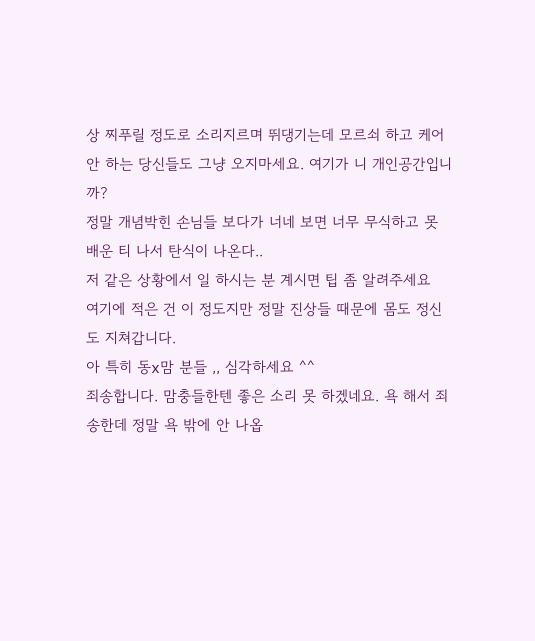상 찌푸릴 정도로 소리지르며 뛰댕기는데 모르쇠 하고 케어 안 하는 당신들도 그냥 오지마세요. 여기가 니 개인공간입니까?
정말 개념박힌 손님들 보다가 너네 보면 너무 무식하고 못 배운 티 나서 탄식이 나온다..
저 같은 상황에서 일 하시는 분 계시면 팁 좀 알려주세요
여기에 적은 건 이 정도지만 정말 진상들 때문에 몸도 정신도 지쳐갑니다.
아 특히 동x맘 분들 ,, 심각하세요 ^^
죄송합니다. 맘충들한텐 좋은 소리 못 하겠네요. 욕 해서 죄송한데 정말 욕 밖에 안 나옵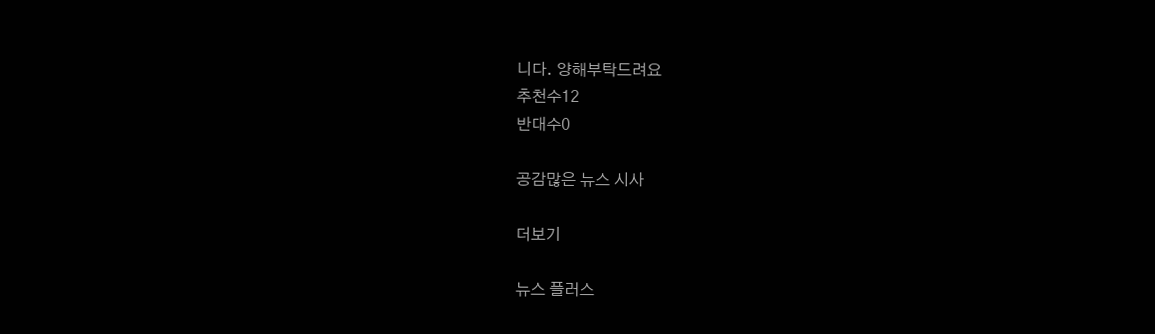니다. 양해부탁드려요
추천수12
반대수0

공감많은 뉴스 시사

더보기

뉴스 플러스